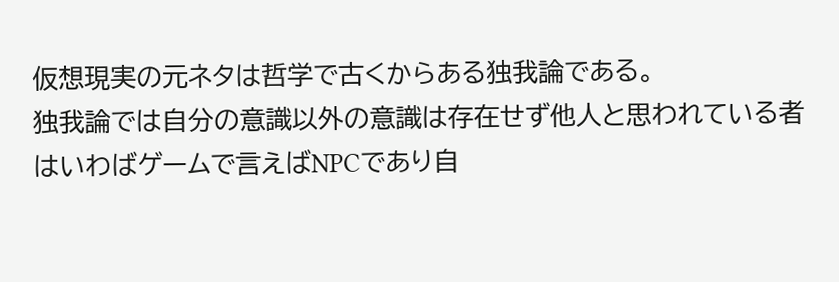仮想現実の元ネタは哲学で古くからある独我論である。
独我論では自分の意識以外の意識は存在せず他人と思われている者はいわばゲームで言えばNPCであり自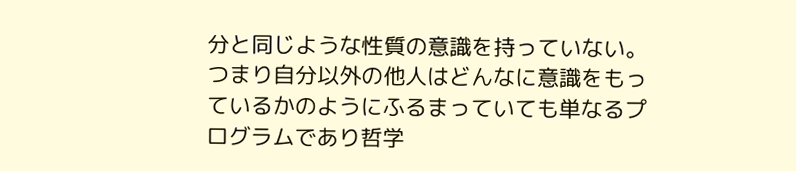分と同じような性質の意識を持っていない。
つまり自分以外の他人はどんなに意識をもっているかのようにふるまっていても単なるプログラムであり哲学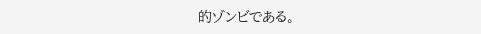的ゾンビである。